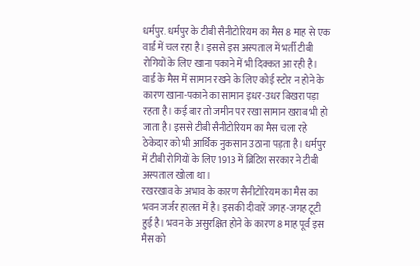धर्मपुर. धर्मपुर के टीबी सैनीटोरियम का मैस 8 माह से एक वार्ड में चल रहा है। इससे इस अस्पताल में भर्ती टीबी रोगियों के लिए खाना पकाने में भी दिक्कत आ रही है।
वार्ड के मैस में सामान रखने के लिए कोई स्टोर न होने के कारण खाना-पकाने का सामान इधर-उधर बिखरा पड़ा रहता है। कई बार तो जमीन पर रखा सामान खराब भी हो जाता है। इससे टीबी सैनीटोरियम का मैस चला रहे ठेकेदार को भी आर्थिक नुकसान उठाना पड़ता है। धर्मपुर में टीबी रोगियों के लिए 1913 में ब्रिटिश सरकार ने टीबी अस्पताल खोला था।
रखरखाव के अभाव के कारण सैनीटोरियम का मैस का भवन जर्जर हालत में है। इसकी दीवारें जगह-जगह टूटी हुई है। भवन के असुरक्षित होने के कारण 8 माह पूर्व इस मैस को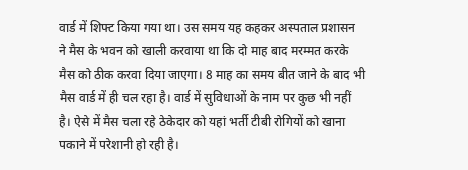वार्ड में शिफ्ट किया गया था। उस समय यह कहकर अस्पताल प्रशासन ने मैस के भवन को खाली करवाया था कि दो माह बाद मरम्मत करके मैस को ठीक करवा दिया जाएगा। 8 माह का समय बीत जाने के बाद भी मैस वार्ड में ही चल रहा है। वार्ड में सुविधाओं के नाम पर कुछ भी नहीं है। ऐसे में मैस चला रहे ठेकेदार को यहां भर्ती टीबी रोगियों को खाना पकाने में परेशानी हो रही है।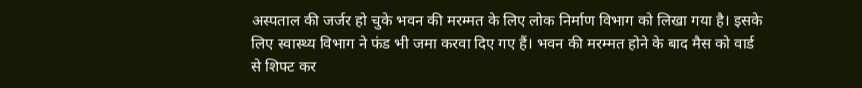अस्पताल की जर्जर हो चुके भवन की मरम्मत के लिए लोक निर्माण विभाग को लिखा गया है। इसके लिए स्वास्थ्य विभाग ने फंड भी जमा करवा दिए गए हैं। भवन की मरम्मत होने के बाद मैस को वार्ड से शिफ्ट कर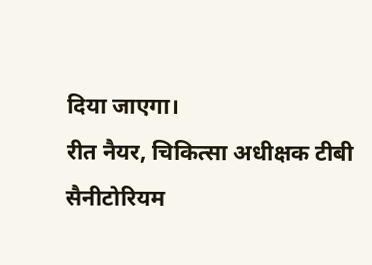दिया जाएगा।
रीत नैयर, चिकित्सा अधीक्षक टीबी सैनीटोरियम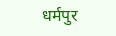धर्मपुर